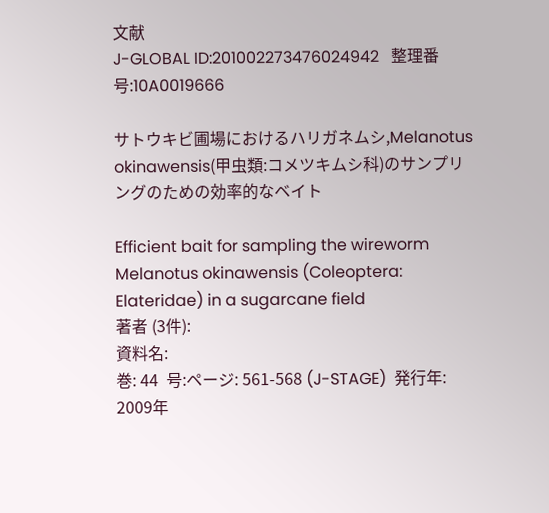文献
J-GLOBAL ID:201002273476024942   整理番号:10A0019666

サトウキビ圃場におけるハリガネムシ,Melanotus okinawensis(甲虫類:コメツキムシ科)のサンプリングのための効率的なベイト

Efficient bait for sampling the wireworm Melanotus okinawensis (Coleoptera: Elateridae) in a sugarcane field
著者 (3件):
資料名:
巻: 44  号:ページ: 561-568 (J-STAGE)  発行年: 2009年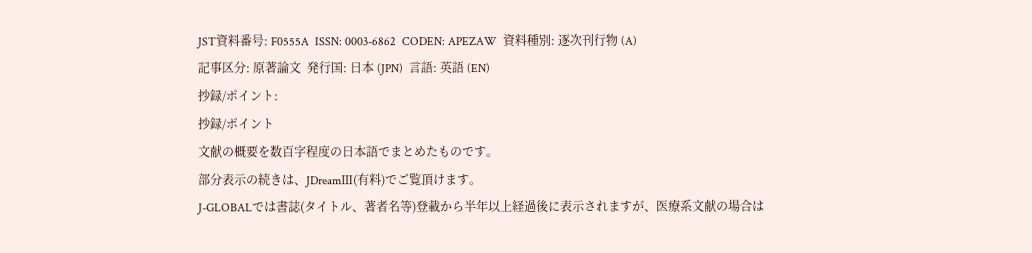JST資料番号: F0555A  ISSN: 0003-6862  CODEN: APEZAW  資料種別: 逐次刊行物 (A)
記事区分: 原著論文  発行国: 日本 (JPN)  言語: 英語 (EN)
抄録/ポイント:
抄録/ポイント
文献の概要を数百字程度の日本語でまとめたものです。
部分表示の続きは、JDreamⅢ(有料)でご覧頂けます。
J-GLOBALでは書誌(タイトル、著者名等)登載から半年以上経過後に表示されますが、医療系文献の場合は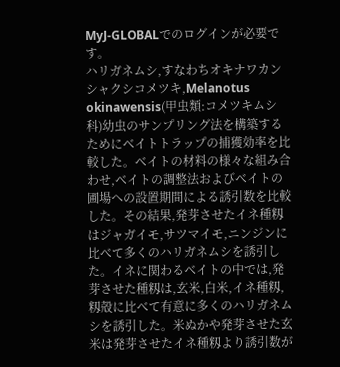MyJ-GLOBALでのログインが必要です。
ハリガネムシ,すなわちオキナワカンシャクシコメツキ,Melanotus okinawensis(甲虫類:コメツキムシ科)幼虫のサンプリング法を構築するためにベイトトラップの捕獲効率を比較した。ベイトの材料の様々な組み合わせ,ベイトの調整法およびベイトの圃場への設置期間による誘引数を比較した。その結果,発芽させたイネ種籾はジャガイモ,サツマイモ,ニンジンに比べて多くのハリガネムシを誘引した。イネに関わるベイトの中では,発芽させた種籾は,玄米,白米,イネ種籾,籾殻に比べて有意に多くのハリガネムシを誘引した。米ぬかや発芽させた玄米は発芽させたイネ種籾より誘引数が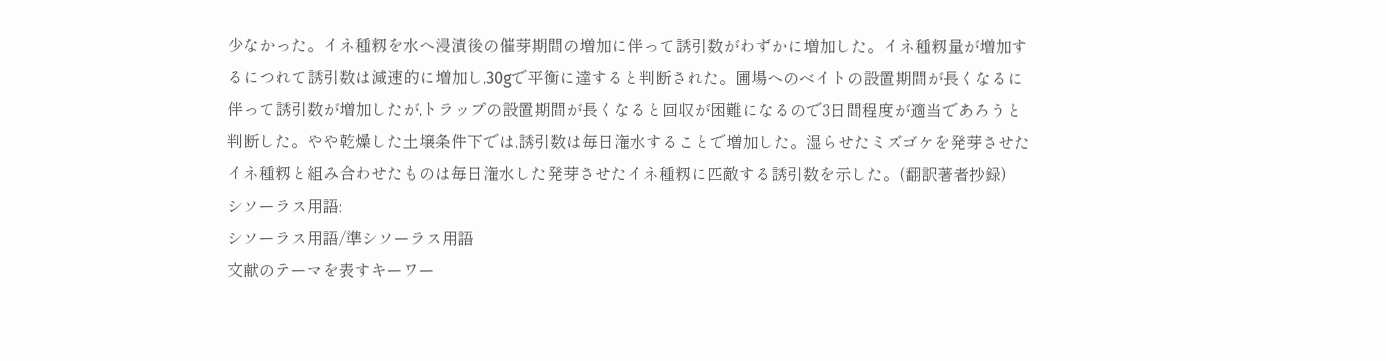少なかった。イネ種籾を水へ浸漬後の催芽期間の増加に伴って誘引数がわずかに増加した。イネ種籾量が増加するにつれて誘引数は減速的に増加し,30gで平衡に達すると判断された。圃場へのベイトの設置期間が長くなるに伴って誘引数が増加したが,トラップの設置期間が長くなると回収が困難になるので3日間程度が適当であろうと判断した。やや乾燥した土壌条件下では,誘引数は毎日潅水することで増加した。湿らせたミズゴケを発芽させたイネ種籾と組み合わせたものは毎日潅水した発芽させたイネ種籾に匹敵する誘引数を示した。(翻訳著者抄録)
シソーラス用語:
シソーラス用語/準シソーラス用語
文献のテーマを表すキーワー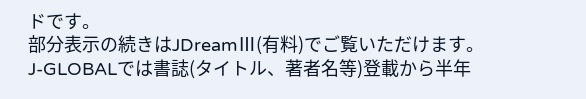ドです。
部分表示の続きはJDreamⅢ(有料)でご覧いただけます。
J-GLOBALでは書誌(タイトル、著者名等)登載から半年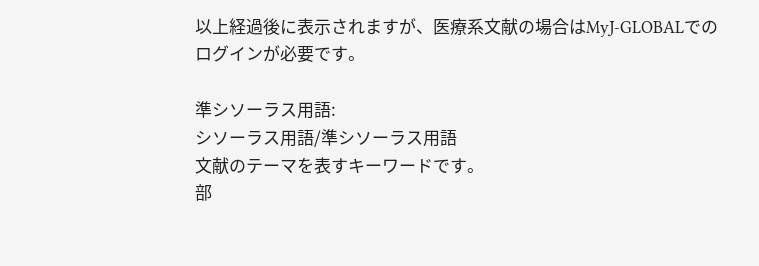以上経過後に表示されますが、医療系文献の場合はMyJ-GLOBALでのログインが必要です。

準シソーラス用語:
シソーラス用語/準シソーラス用語
文献のテーマを表すキーワードです。
部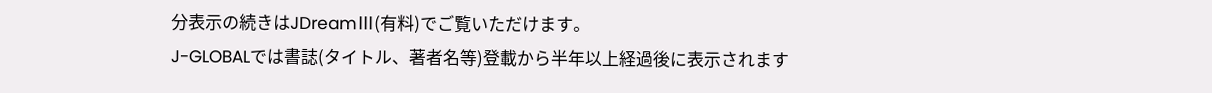分表示の続きはJDreamⅢ(有料)でご覧いただけます。
J-GLOBALでは書誌(タイトル、著者名等)登載から半年以上経過後に表示されます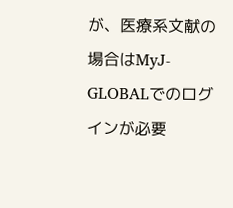が、医療系文献の場合はMyJ-GLOBALでのログインが必要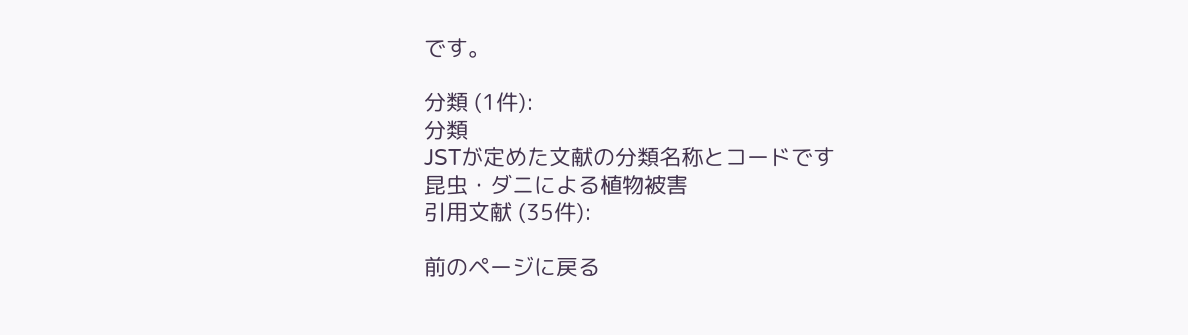です。

分類 (1件):
分類
JSTが定めた文献の分類名称とコードです
昆虫・ダニによる植物被害
引用文献 (35件):

前のページに戻る